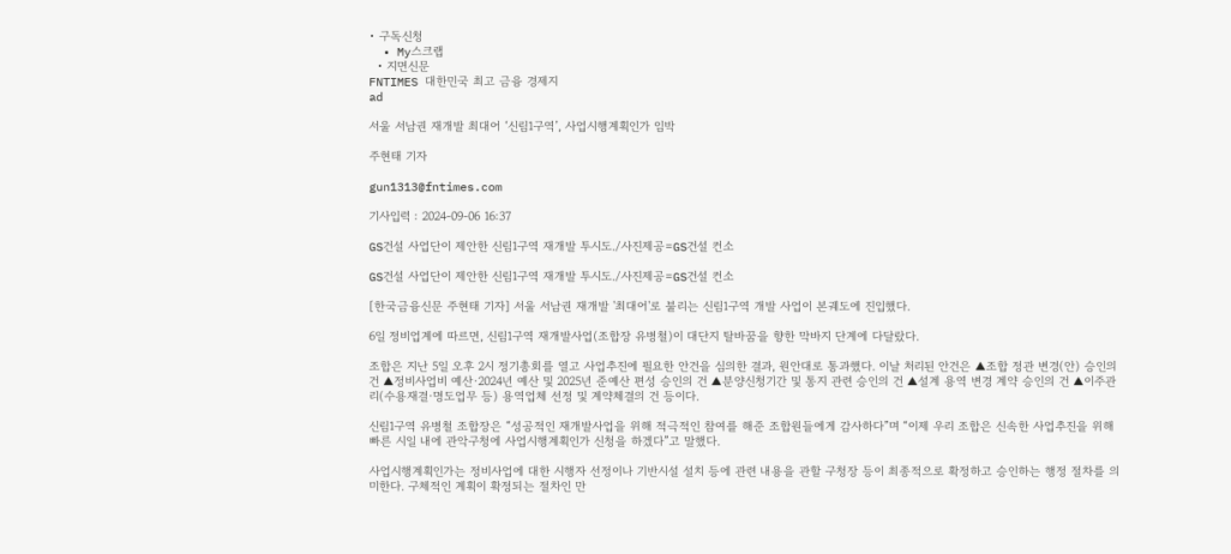• 구독신청
  • My스크랩
  • 지면신문
FNTIMES 대한민국 최고 금융 경제지
ad

서울 서남권 재개발 최대어 ‘신림1구역’, 사업시행계획인가 임박

주현태 기자

gun1313@fntimes.com

기사입력 : 2024-09-06 16:37

GS건설 사업단이 제안한 신림1구역 재개발 투시도./사진제공=GS건설 컨소

GS건설 사업단이 제안한 신림1구역 재개발 투시도./사진제공=GS건설 컨소

[한국금융신문 주현태 기자] 서울 서남권 재개발 '최대어'로 불리는 신림1구역 개발 사업이 본궤도에 진입했다.

6일 정비업계에 따르면, 신림1구역 재개발사업(조합장 유병철)이 대단지 탈바꿈을 향한 막바지 단계에 다달랐다.

조합은 지난 5일 오후 2시 정기총회를 열고 사업추진에 필요한 안건을 심의한 결과, 원안대로 통과했다. 이날 처리된 안건은 ▲조합 정관 변경(안) 승인의 건 ▲정비사업비 예산·2024년 예산 및 2025년 준예산 편성 승인의 건 ▲분양신청기간 및 통지 관련 승인의 건 ▲설계 용역 변경 계약 승인의 건 ▲이주관리(수용재결·명도업무 등) 용역업체 선정 및 계약체결의 건 등이다.

신림1구역 유병철 조합장은 “성공적인 재개발사업을 위해 적극적인 참여를 해준 조합원들에게 감사하다”며 “이제 우리 조합은 신속한 사업추진을 위해 빠른 시일 내에 관악구청에 사업시행계획인가 신청을 하겠다”고 말했다.

사업시행계획인가는 정비사업에 대한 시행자 선정이나 기반시설 설치 등에 관련 내용을 관할 구청장 등이 최종적으로 확정하고 승인하는 행정 절차를 의미한다. 구체적인 계획이 확정되는 절차인 만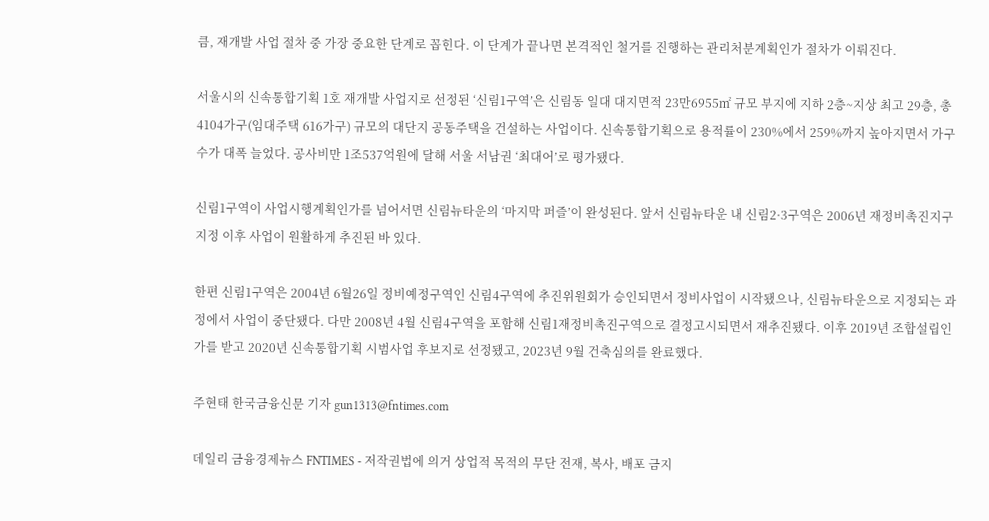큼, 재개발 사업 절차 중 가장 중요한 단계로 꼽힌다. 이 단계가 끝나면 본격적인 철거를 진행하는 관리처분계획인가 절차가 이뤄진다.

서울시의 신속통합기획 1호 재개발 사업지로 선정된 ‘신림1구역’은 신림동 일대 대지면적 23만6955㎡ 규모 부지에 지하 2층~지상 최고 29층, 총 4104가구(임대주택 616가구) 규모의 대단지 공동주택을 건설하는 사업이다. 신속통합기획으로 용적률이 230%에서 259%까지 높아지면서 가구수가 대폭 늘었다. 공사비만 1조537억원에 달해 서울 서남권 ‘최대어’로 평가됐다.

신림1구역이 사업시행계획인가를 넘어서면 신림뉴타운의 ‘마지막 퍼즐’이 완성된다. 앞서 신림뉴타운 내 신림2·3구역은 2006년 재정비촉진지구 지정 이후 사업이 원활하게 추진된 바 있다.

한편 신림1구역은 2004년 6월26일 정비예정구역인 신림4구역에 추진위원회가 승인되면서 정비사업이 시작됐으나, 신림뉴타운으로 지정되는 과정에서 사업이 중단됐다. 다만 2008년 4월 신림4구역을 포함해 신림1재정비촉진구역으로 결정고시되면서 재추진됐다. 이후 2019년 조합설립인가를 받고 2020년 신속통합기획 시범사업 후보지로 선정됐고, 2023년 9월 건축심의를 완료했다.

주현태 한국금융신문 기자 gun1313@fntimes.com

데일리 금융경제뉴스 FNTIMES - 저작권법에 의거 상업적 목적의 무단 전재, 복사, 배포 금지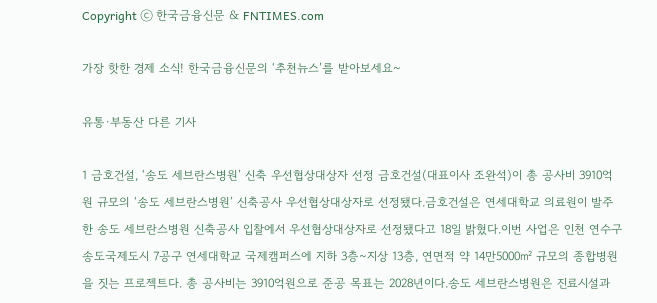Copyright ⓒ 한국금융신문 & FNTIMES.com

가장 핫한 경제 소식! 한국금융신문의 ‘추천뉴스’를 받아보세요~

유통·부동산 다른 기사

1 금호건설, ‘송도 세브란스병원’ 신축 우선협상대상자 선정 금호건설(대표이사 조완석)이 총 공사비 3910억원 규모의 ‘송도 세브란스병원’ 신축공사 우선협상대상자로 선정됐다.금호건설은 연세대학교 의료원이 발주한 송도 세브란스병원 신축공사 입찰에서 우선협상대상자로 선정됐다고 18일 밝혔다.이번 사업은 인천 연수구 송도국제도시 7공구 연세대학교 국제캠퍼스에 지하 3층~지상 13층, 연면적 약 14만5000㎡ 규모의 종합병원을 짓는 프로젝트다. 총 공사비는 3910억원으로 준공 목표는 2028년이다.송도 세브란스병원은 진료시설과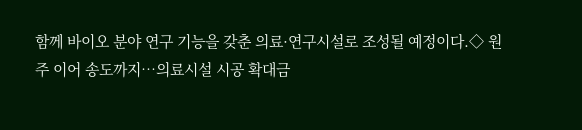함께 바이오 분야 연구 기능을 갖춘 의료·연구시설로 조성될 예정이다.◇ 원주 이어 송도까지…의료시설 시공 확대금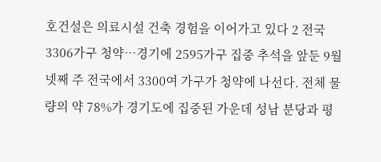호건설은 의료시설 건축 경험을 이어가고 있다 2 전국 3306가구 청약…경기에 2595가구 집중 추석을 앞둔 9월 넷째 주 전국에서 3300여 가구가 청약에 나선다. 전체 물량의 약 78%가 경기도에 집중된 가운데 성남 분당과 평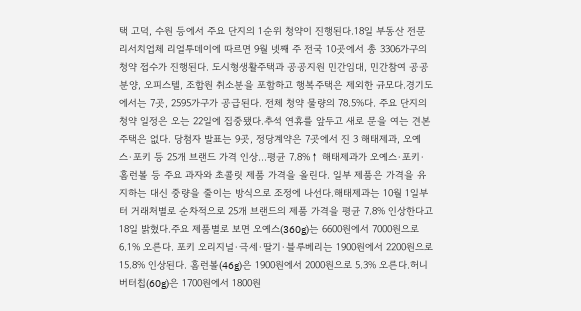택 고덕, 수원 등에서 주요 단지의 1순위 청약이 진행된다.18일 부동산 전문 리서치업체 리얼투데이에 따르면 9월 넷째 주 전국 10곳에서 총 3306가구의 청약 접수가 진행된다. 도시형생활주택과 공공지원 민간임대, 민간참여 공공분양, 오피스텔, 조합원 취소분을 포함하고 행복주택은 제외한 규모다.경기도에서는 7곳, 2595가구가 공급된다. 전체 청약 물량의 78.5%다. 주요 단지의 청약 일정은 오는 22일에 집중됐다.추석 연휴를 앞두고 새로 문을 여는 견본주택은 없다. 당첨자 발표는 9곳, 정당계약은 7곳에서 진 3 해태제과, 오예스·포키 등 25개 브랜드 가격 인상…평균 7.8%↑ 해태제과가 오예스·포키·홈런볼 등 주요 과자와 초콜릿 제품 가격을 올린다. 일부 제품은 가격을 유지하는 대신 중량을 줄이는 방식으로 조정에 나선다.해태제과는 10월 1일부터 거래처별로 순차적으로 25개 브랜드의 제품 가격을 평균 7.8% 인상한다고 18일 밝혔다.주요 제품별로 보면 오예스(360g)는 6600원에서 7000원으로 6.1% 오른다. 포키 오리지널·극세·딸기·블루베리는 1900원에서 2200원으로 15.8% 인상된다. 홈런볼(46g)은 1900원에서 2000원으로 5.3% 오른다.허니버터칩(60g)은 1700원에서 1800원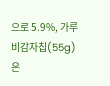으로 5.9%, 가루비감자칩(55g)은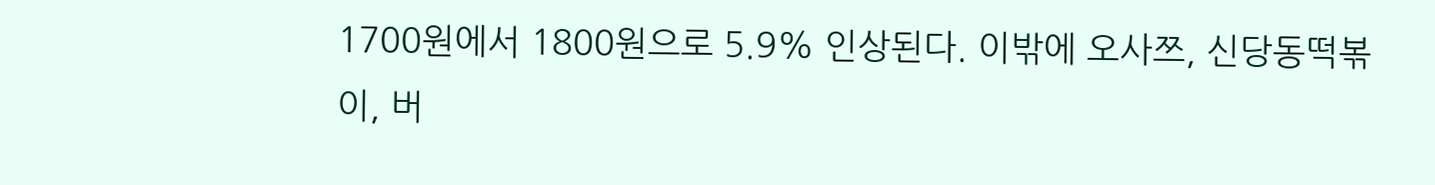1700원에서 1800원으로 5.9% 인상된다. 이밖에 오사쯔, 신당동떡볶이, 버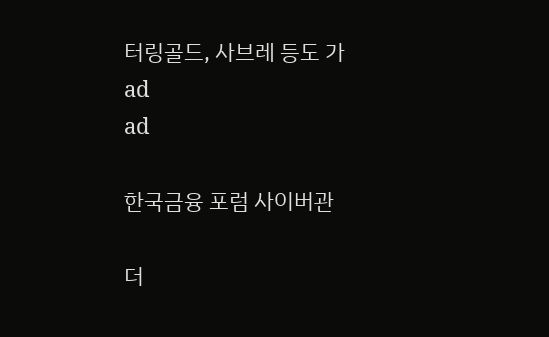터링골드, 사브레 등도 가
ad
ad

한국금융 포럼 사이버관

더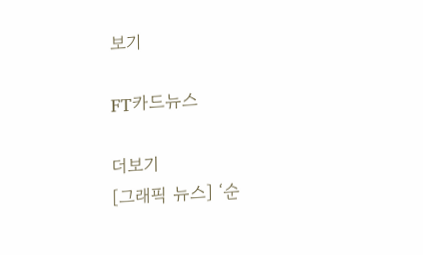보기

FT카드뉴스

더보기
[그래픽 뉴스] ‘순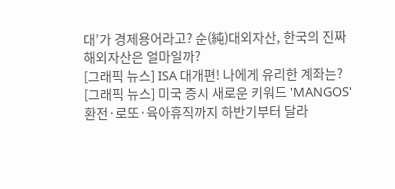대’가 경제용어라고? 순(純)대외자산, 한국의 진짜 해외자산은 얼마일까?
[그래픽 뉴스] ISA 대개편! 나에게 유리한 계좌는?
[그래픽 뉴스] 미국 증시 새로운 키워드 'MANGOS'
환전·로또·육아휴직까지 하반기부터 달라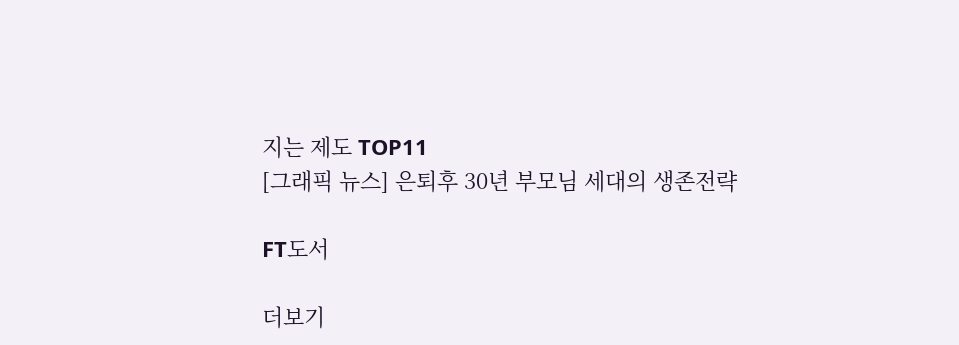지는 제도 TOP11
[그래픽 뉴스] 은퇴후 30년 부모님 세대의 생존전략

FT도서

더보기